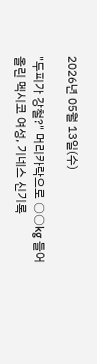2026년 05월 13일(수)

"두피가 강철?" 머리카락으로 ○○kg 들어 올린 멕시코 여성, 기네스 신기록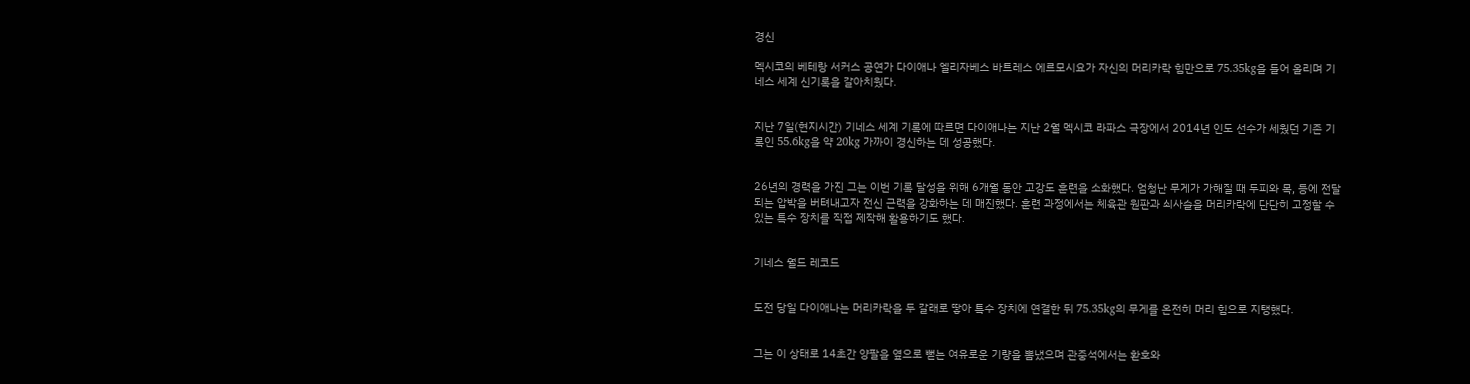경신

멕시코의 베테랑 서커스 공연가 다이애나 엘리자베스 바트레스 에르모시요가 자신의 머리카락 힘만으로 75.35kg을 들어 올리며 기네스 세계 신기록을 갈아치웠다.


지난 7일(현지시간) 기네스 세계 기록에 따르면 다이애나는 지난 2월 멕시코 라파스 극장에서 2014년 인도 선수가 세웠던 기존 기록인 55.6kg을 약 20kg 가까이 경신하는 데 성공했다.


26년의 경력을 가진 그는 이번 기록 달성을 위해 6개월 동안 고강도 훈련을 소화했다. 엄청난 무게가 가해질 때 두피와 목, 등에 전달되는 압박을 버텨내고자 전신 근력을 강화하는 데 매진했다. 훈련 과정에서는 체육관 원판과 쇠사슬을 머리카락에 단단히 고정할 수 있는 특수 장치를 직접 제작해 활용하기도 했다.


기네스 월드 레코드


도전 당일 다이애나는 머리카락을 두 갈래로 땋아 특수 장치에 연결한 뒤 75.35kg의 무게를 온전히 머리 힘으로 지탱했다.


그는 이 상태로 14초간 양팔을 옆으로 뻗는 여유로운 기량을 뽐냈으며 관중석에서는 환호와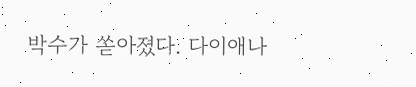박수가 쏟아졌다. 다이애나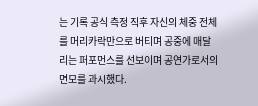는 기록 공식 측정 직후 자신의 체중 전체를 머리카락만으로 버티며 공중에 매달리는 퍼포먼스를 선보이며 공연가로서의 면모를 과시했다.